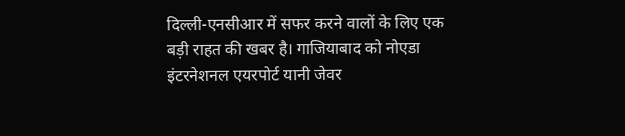दिल्ली-एनसीआर में सफर करने वालों के लिए एक बड़ी राहत की खबर है। गाजियाबाद को नोएडा इंटरनेशनल एयरपोर्ट यानी जेवर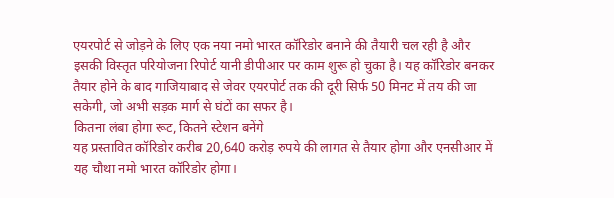एयरपोर्ट से जोड़ने के लिए एक नया नमो भारत कॉरिडोर बनाने की तैयारी चल रही है और इसकी विस्तृत परियोजना रिपोर्ट यानी डीपीआर पर काम शुरू हो चुका है। यह कॉरिडोर बनकर तैयार होने के बाद गाजियाबाद से जेवर एयरपोर्ट तक की दूरी सिर्फ 50 मिनट में तय की जा सकेगी, जो अभी सड़क मार्ग से घंटों का सफर है।
कितना लंबा होगा रूट, कितने स्टेशन बनेंगे
यह प्रस्तावित कॉरिडोर करीब 20,640 करोड़ रुपये की लागत से तैयार होगा और एनसीआर में यह चौथा नमो भारत कॉरिडोर होगा।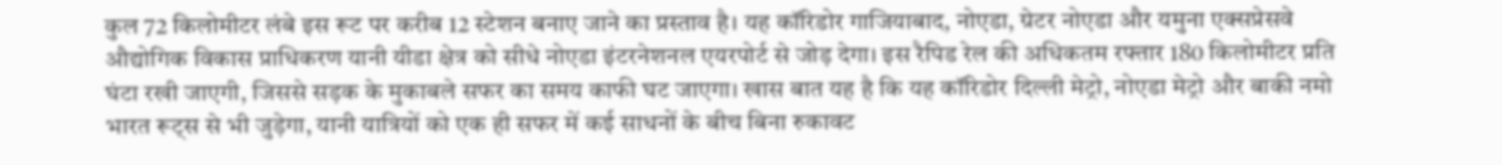कुल 72 किलोमीटर लंबे इस रूट पर करीब 12 स्टेशन बनाए जाने का प्रस्ताव है। यह कॉरिडोर गाजियाबाद, नोएडा, ग्रेटर नोएडा और यमुना एक्सप्रेसवे औद्योगिक विकास प्राधिकरण यानी यीडा क्षेत्र को सीधे नोएडा इंटरनेशनल एयरपोर्ट से जोड़ देगा। इस रैपिड रेल की अधिकतम रफ्तार 180 किलोमीटर प्रति घंटा रखी जाएगी, जिससे सड़क के मुकाबले सफर का समय काफी घट जाएगा। खास बात यह है कि यह कॉरिडोर दिल्ली मेट्रो, नोएडा मेट्रो और बाकी नमो भारत रूट्स से भी जुड़ेगा, यानी यात्रियों को एक ही सफर में कई साधनों के बीच बिना रुकावट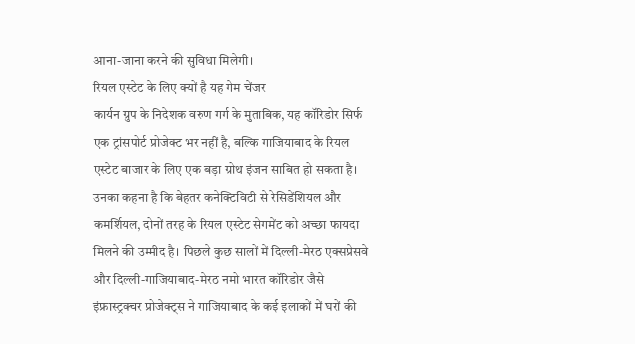आना-जाना करने की सुविधा मिलेगी।
रियल एस्टेट के लिए क्यों है यह गेम चेंजर
कार्यन ग्रुप के निदेशक वरुण गर्ग के मुताबिक, यह कॉरिडोर सिर्फ एक ट्रांसपोर्ट प्रोजेक्ट भर नहीं है, बल्कि गाजियाबाद के रियल एस्टेट बाजार के लिए एक बड़ा ग्रोथ इंजन साबित हो सकता है। उनका कहना है कि बेहतर कनेक्टिविटी से रेसिडेंशियल और कमर्शियल, दोनों तरह के रियल एस्टेट सेगमेंट को अच्छा फायदा मिलने की उम्मीद है। पिछले कुछ सालों में दिल्ली-मेरठ एक्सप्रेसवे और दिल्ली-गाजियाबाद-मेरठ नमो भारत कॉरिडोर जैसे इंफ्रास्ट्रक्चर प्रोजेक्ट्स ने गाजियाबाद के कई इलाकों में घरों की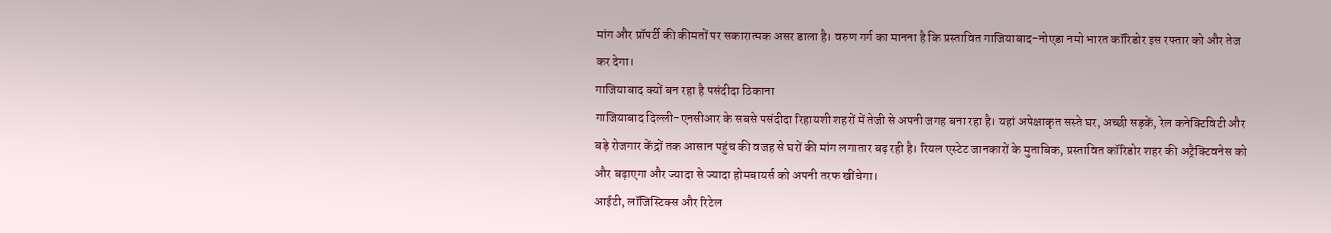मांग और प्रॉपर्टी की कीमतों पर सकारात्मक असर डाला है। वरुण गर्ग का मानना है कि प्रस्तावित गाजियाबाद-नोएडा नमो भारत कॉरिडोर इस रफ्तार को और तेज कर देगा।
गाजियाबाद क्यों बन रहा है पसंदीदा ठिकाना
गाजियाबाद दिल्ली-एनसीआर के सबसे पसंदीदा रिहायशी शहरों में तेजी से अपनी जगह बना रहा है। यहां अपेक्षाकृत सस्ते घर, अच्छी सड़कें, रेल कनेक्टिविटी और बड़े रोजगार केंद्रों तक आसान पहुंच की वजह से घरों की मांग लगातार बढ़ रही है। रियल एस्टेट जानकारों के मुताबिक, प्रस्तावित कॉरिडोर शहर की अट्रैक्टिवनेस को और बढ़ाएगा और ज्यादा से ज्यादा होमबायर्स को अपनी तरफ खींचेगा।
आईटी, लॉजिस्टिक्स और रिटेल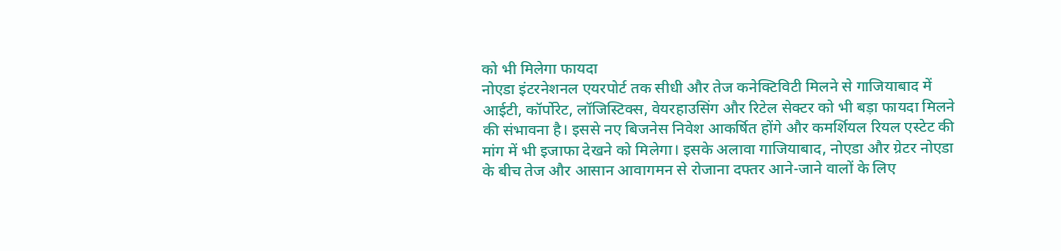को भी मिलेगा फायदा
नोएडा इंटरनेशनल एयरपोर्ट तक सीधी और तेज कनेक्टिविटी मिलने से गाजियाबाद में आईटी, कॉर्पोरेट, लॉजिस्टिक्स, वेयरहाउसिंग और रिटेल सेक्टर को भी बड़ा फायदा मिलने की संभावना है। इससे नए बिजनेस निवेश आकर्षित होंगे और कमर्शियल रियल एस्टेट की मांग में भी इजाफा देखने को मिलेगा। इसके अलावा गाजियाबाद, नोएडा और ग्रेटर नोएडा के बीच तेज और आसान आवागमन से रोजाना दफ्तर आने-जाने वालों के लिए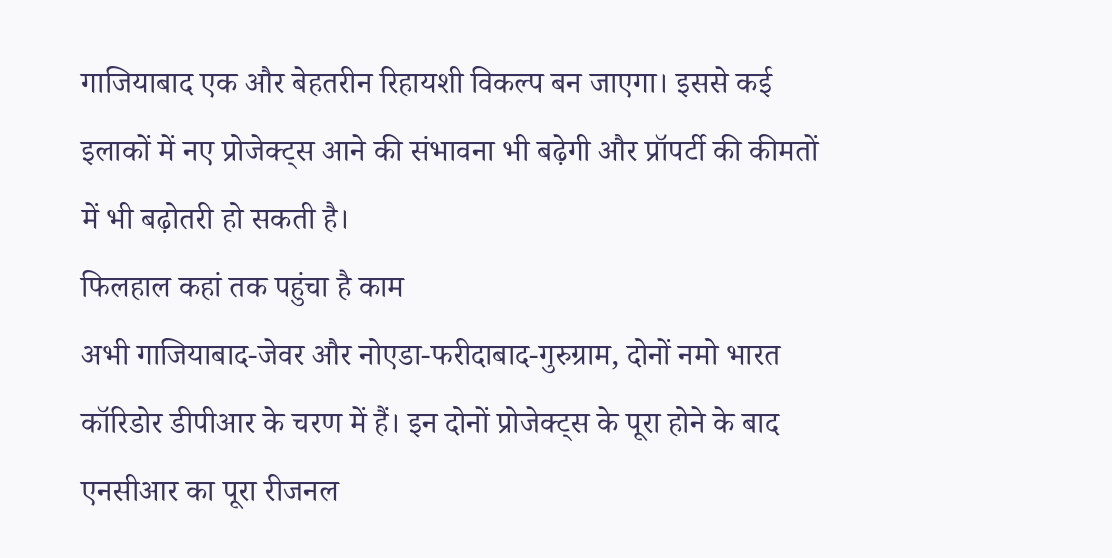गाजियाबाद एक और बेहतरीन रिहायशी विकल्प बन जाएगा। इससे कई इलाकों में नए प्रोजेक्ट्स आने की संभावना भी बढ़ेगी और प्रॉपर्टी की कीमतों में भी बढ़ोतरी हो सकती है।
फिलहाल कहां तक पहुंचा है काम
अभी गाजियाबाद-जेवर और नोएडा-फरीदाबाद-गुरुग्राम, दोनों नमो भारत कॉरिडोर डीपीआर के चरण में हैं। इन दोनों प्रोजेक्ट्स के पूरा होने के बाद एनसीआर का पूरा रीजनल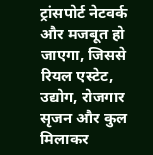ट्रांसपोर्ट नेटवर्क और मजबूत हो जाएगा, जिससे रियल एस्टेट, उद्योग, रोजगार सृजन और कुल मिलाकर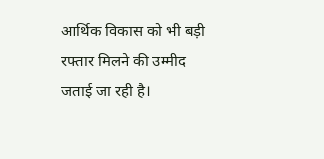आर्थिक विकास को भी बड़ी रफ्तार मिलने की उम्मीद जताई जा रही है।